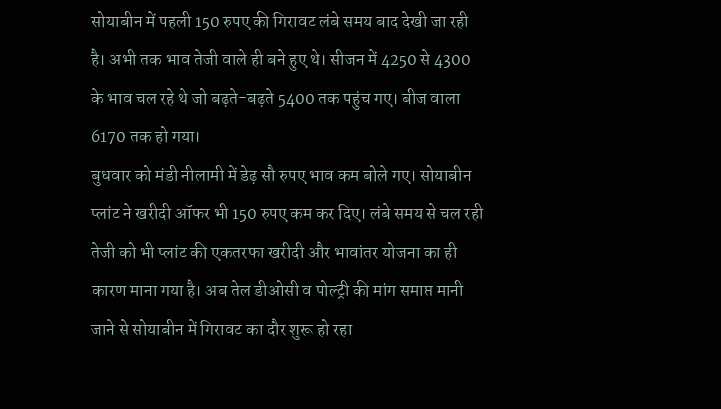सोयाबीन में पहली 150 रुपए की गिरावट लंबे समय बाद देखी जा रही है। अभी तक भाव तेजी वाले ही बने हुए थे। सीजन में 4250 से 4300 के भाव चल रहे थे जो बढ़ते-बढ़ते 5400 तक पहुंच गए। बीज वाला 6170 तक हो गया।
बुधवार को मंडी नीलामी में डेढ़ सौ रुपए भाव कम बोले गए। सोयाबीन प्लांट ने खरीदी ऑफर भी 150 रुपए कम कर दिए। लंबे समय से चल रही तेजी को भी प्लांट की एकतरफा खरीदी और भावांतर योजना का ही कारण माना गया है। अब तेल डीओसी व पोल्ट्री की मांग समाप्त मानी जाने से सोयाबीन में गिरावट का दौर शुरू हो रहा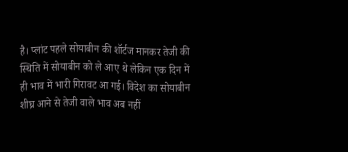है। प्लांट पहले सोयाबीन की शॉर्टज मानकर तेजी की स्थिति में सोयाबीन को ले आए थे लेकिन एक दिन में ही भाव में भारी गिरावट आ गई। विदेश का सोयाबीन शीघ्र आने से तेजी वाले भाव अब नहीं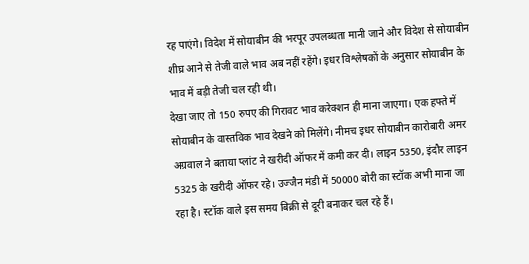रह पाएंगे। विदेश में सोयाबीन की भरपूर उपलब्धता मानी जाने और विदेश से सोयाबीन शीघ्र आने से तेजी वाले भाव अब नहीं रहेंगे। इधर विश्लेषकों के अनुसार सोयाबीन के भाव में बड़ी तेजी चल रही थी।
देखा जाए तो 150 रुपए की गिरावट भाव करेक्शन ही माना जाएगा। एक हफ्ते में सोयाबीन के वास्तविक भाव देखने को मिलेंगे। नीमच इधर सोयाबीन कारोबारी अमर अग्रवाल ने बताया प्लांट ने खरीदी ऑफर में कमी कर दी। लाइन 5350, इंदौर लाइन 5325 के खरीदी ऑफर रहे। उज्जैन मंडी में 50000 बोरी का स्टॉक अभी माना जा रहा है। स्टॉक वाले इस समय बिक्री से दूरी बनाकर चल रहे हैं।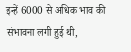इन्हें 6000 से अधिक भाव की संभावना लगी हुई थी,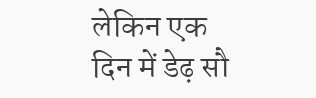लेकिन एक दिन में डेढ़ सौ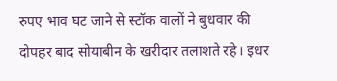रुपए भाव घट जाने से स्टॉक वालों ने बुधवार की दोपहर बाद सोयाबीन के खरीदार तलाशते रहे। इधर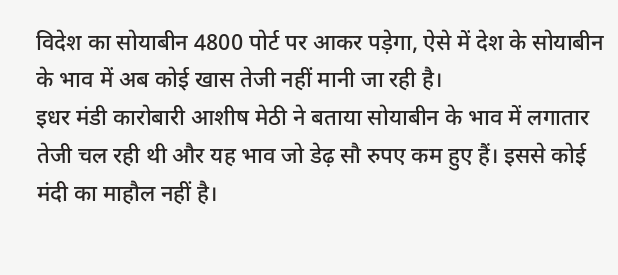विदेश का सोयाबीन 4800 पोर्ट पर आकर पड़ेगा, ऐसे में देश के सोयाबीन के भाव में अब कोई खास तेजी नहीं मानी जा रही है।
इधर मंडी कारोबारी आशीष मेठी ने बताया सोयाबीन के भाव में लगातार तेजी चल रही थी और यह भाव जो डेढ़ सौ रुपए कम हुए हैं। इससे कोई मंदी का माहौल नहीं है।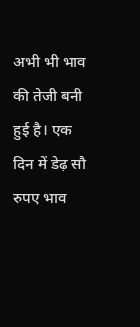अभी भी भाव की तेजी बनी हुई है। एक दिन में डेढ़ सौ रुपए भाव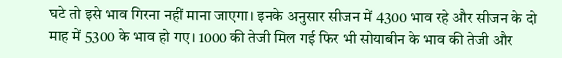घटे तो इसे भाव गिरना नहीं माना जाएगा। इनके अनुसार सीजन में 4300 भाव रहे और सीजन के दो माह में 5300 के भाव हो गए। 1000 की तेजी मिल गई फिर भी सोयाबीन के भाव की तेजी और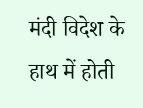मंदी विदेश के हाथ में होती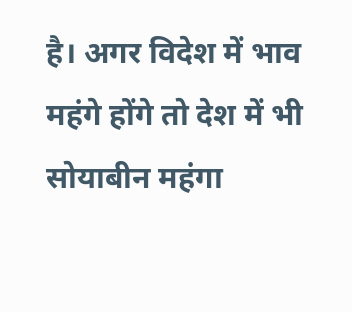है। अगर विदेश में भाव महंगे होंगे तो देश में भी सोयाबीन महंगा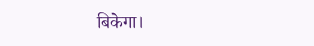बिकेगा।